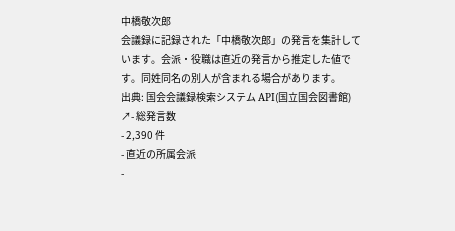中橋敬次郎
会議録に記録された「中橋敬次郎」の発言を集計しています。会派・役職は直近の発言から推定した値です。同姓同名の別人が含まれる場合があります。
出典: 国会会議録検索システム API(国立国会図書館) ↗- 総発言数
- 2,390 件
- 直近の所属会派
-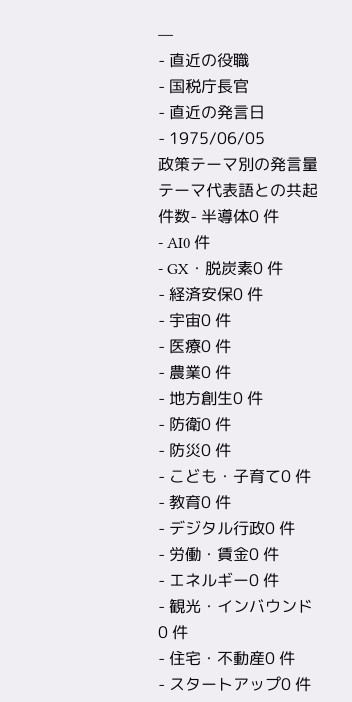—
- 直近の役職
- 国税庁長官
- 直近の発言日
- 1975/06/05
政策テーマ別の発言量
テーマ代表語との共起件数- 半導体0 件
- AI0 件
- GX・脱炭素0 件
- 経済安保0 件
- 宇宙0 件
- 医療0 件
- 農業0 件
- 地方創生0 件
- 防衛0 件
- 防災0 件
- こども・子育て0 件
- 教育0 件
- デジタル行政0 件
- 労働・賃金0 件
- エネルギー0 件
- 観光・インバウンド0 件
- 住宅・不動産0 件
- スタートアップ0 件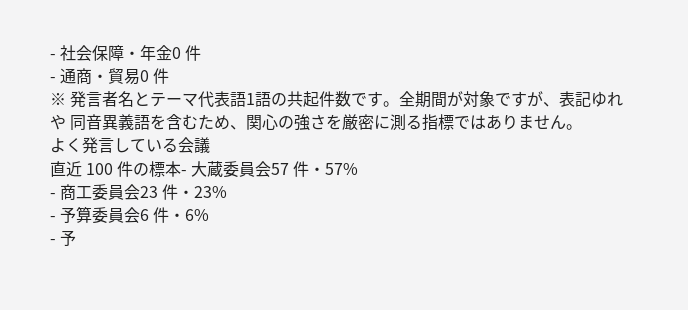- 社会保障・年金0 件
- 通商・貿易0 件
※ 発言者名とテーマ代表語1語の共起件数です。全期間が対象ですが、表記ゆれや 同音異義語を含むため、関心の強さを厳密に測る指標ではありません。
よく発言している会議
直近 100 件の標本- 大蔵委員会57 件・57%
- 商工委員会23 件・23%
- 予算委員会6 件・6%
- 予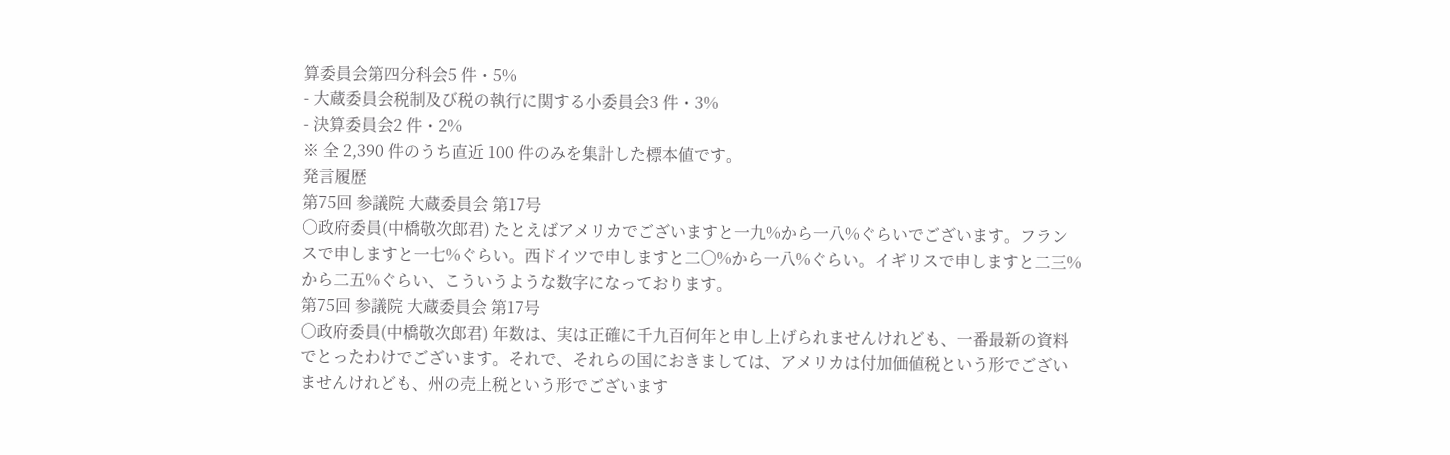算委員会第四分科会5 件・5%
- 大蔵委員会税制及び税の執行に関する小委員会3 件・3%
- 決算委員会2 件・2%
※ 全 2,390 件のうち直近 100 件のみを集計した標本値です。
発言履歴
第75回 参議院 大蔵委員会 第17号
○政府委員(中橋敬次郎君) たとえばアメリカでございますと一九%から一八%ぐらいでございます。フランスで申しますと一七%ぐらい。西ドイツで申しますと二〇%から一八%ぐらい。イギリスで申しますと二三%から二五%ぐらい、こういうような数字になっております。
第75回 参議院 大蔵委員会 第17号
○政府委員(中橋敬次郎君) 年数は、実は正確に千九百何年と申し上げられませんけれども、一番最新の資料でとったわけでございます。それで、それらの国におきましては、アメリカは付加価値税という形でございませんけれども、州の売上税という形でございます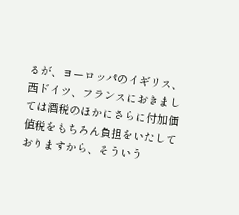るが、ヨーロッパのイギリス、西ドイツ、フランスにおきましては酒税のほかにさらに付加価値税をもちろん負担をいたしておりますから、そういう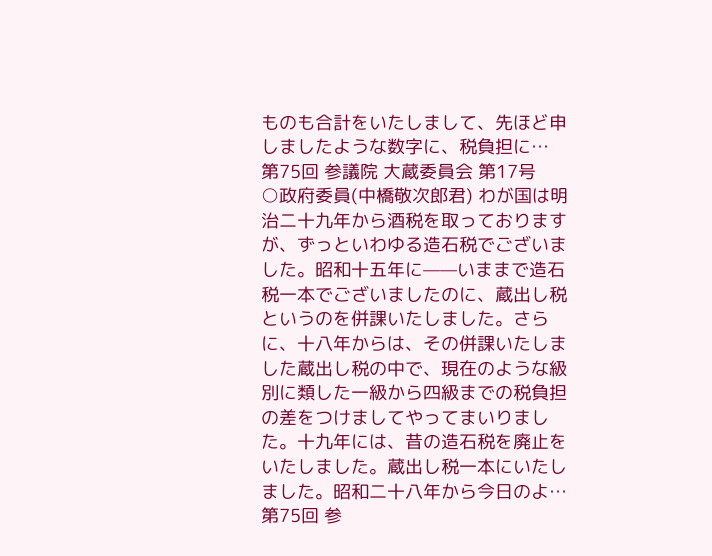ものも合計をいたしまして、先ほど申しましたような数字に、税負担に…
第75回 参議院 大蔵委員会 第17号
○政府委員(中橋敬次郎君) わが国は明治二十九年から酒税を取っておりますが、ずっといわゆる造石税でございました。昭和十五年に——いままで造石税一本でございましたのに、蔵出し税というのを併課いたしました。さらに、十八年からは、その併課いたしました蔵出し税の中で、現在のような級別に類した一級から四級までの税負担の差をつけましてやってまいりました。十九年には、昔の造石税を廃止をいたしました。蔵出し税一本にいたしました。昭和二十八年から今日のよ…
第75回 参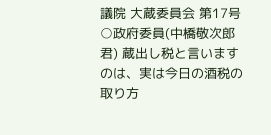議院 大蔵委員会 第17号
○政府委員(中橋敬次郎君) 蔵出し税と言いますのは、実は今日の酒税の取り方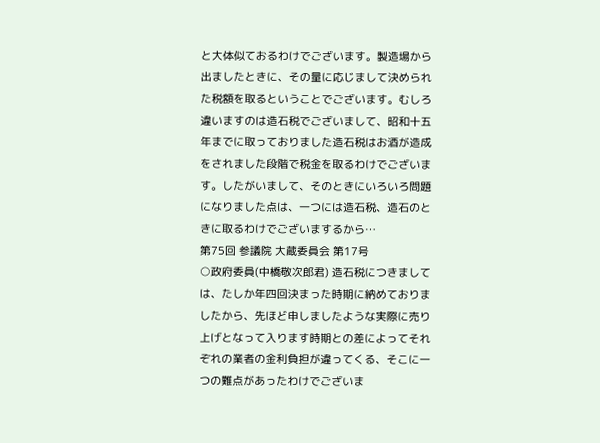と大体似ておるわけでございます。製造場から出ましたときに、その量に応じまして決められた税額を取るということでございます。むしろ違いますのは造石税でございまして、昭和十五年までに取っておりました造石税はお酒が造成をされました段階で税金を取るわけでございます。したがいまして、そのときにいろいろ問題になりました点は、一つには造石税、造石のときに取るわけでございまするから…
第75回 参議院 大蔵委員会 第17号
○政府委員(中橋敬次郎君) 造石税につきましては、たしか年四回決まった時期に納めておりましたから、先ほど申しましたような実際に売り上げとなって入ります時期との差によってそれぞれの業者の金利負担が違ってくる、そこに一つの難点があったわけでございま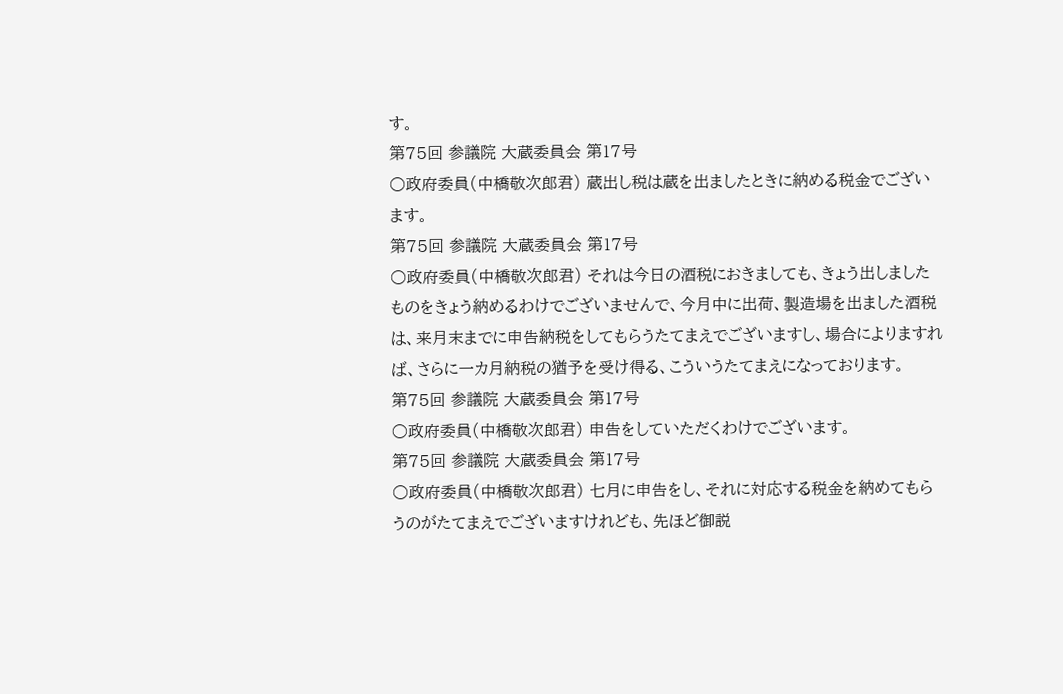す。
第75回 参議院 大蔵委員会 第17号
○政府委員(中橋敬次郎君) 蔵出し税は蔵を出ましたときに納める税金でございます。
第75回 参議院 大蔵委員会 第17号
○政府委員(中橋敬次郎君) それは今日の酒税におきましても、きょう出しましたものをきょう納めるわけでございませんで、今月中に出荷、製造場を出ました酒税は、来月末までに申告納税をしてもらうたてまえでございますし、場合によりますれば、さらに一カ月納税の猶予を受け得る、こういうたてまえになっております。
第75回 参議院 大蔵委員会 第17号
○政府委員(中橋敬次郎君) 申告をしていただくわけでございます。
第75回 参議院 大蔵委員会 第17号
○政府委員(中橋敬次郎君) 七月に申告をし、それに対応する税金を納めてもらうのがたてまえでございますけれども、先ほど御説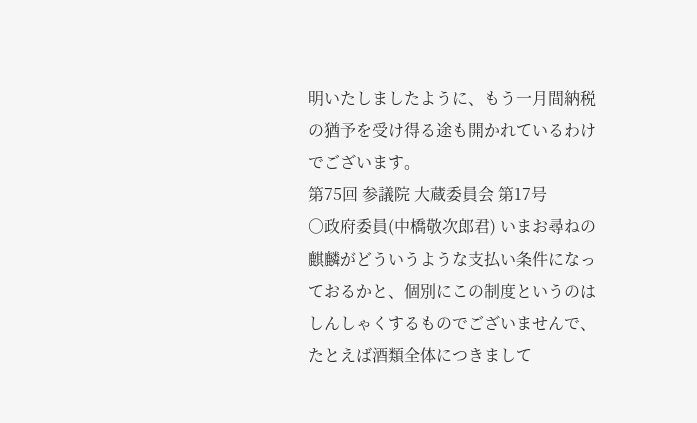明いたしましたように、もう一月間納税の猶予を受け得る途も開かれているわけでございます。
第75回 参議院 大蔵委員会 第17号
○政府委員(中橋敬次郎君) いまお尋ねの麒麟がどういうような支払い条件になっておるかと、個別にこの制度というのはしんしゃくするものでございませんで、たとえば酒類全体につきまして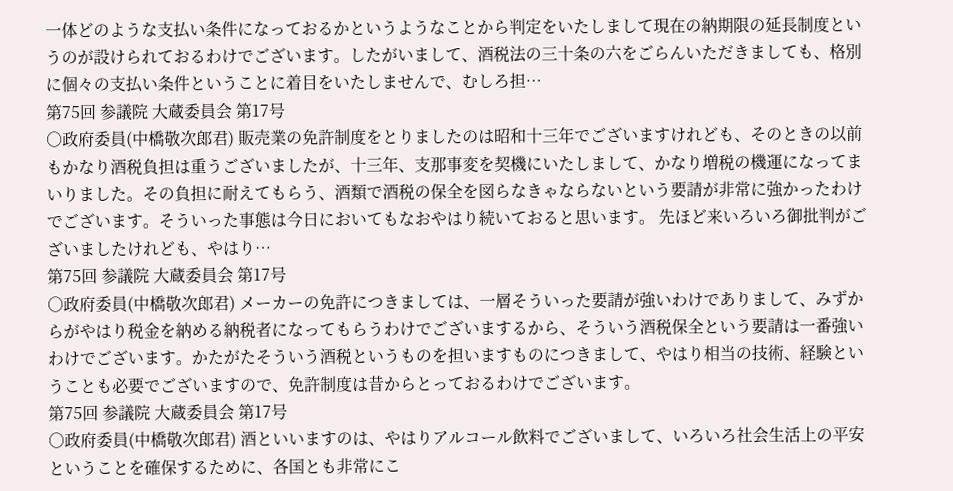一体どのような支払い条件になっておるかというようなことから判定をいたしまして現在の納期限の延長制度というのが設けられておるわけでございます。したがいまして、酒税法の三十条の六をごらんいただきましても、格別に個々の支払い条件ということに着目をいたしませんで、むしろ担…
第75回 参議院 大蔵委員会 第17号
○政府委員(中橋敬次郎君) 販売業の免許制度をとりましたのは昭和十三年でございますけれども、そのときの以前もかなり酒税負担は重うございましたが、十三年、支那事変を契機にいたしまして、かなり増税の機運になってまいりました。その負担に耐えてもらう、酒類で酒税の保全を図らなきゃならないという要請が非常に強かったわけでございます。そういった事態は今日においてもなおやはり続いておると思います。 先ほど来いろいろ御批判がございましたけれども、やはり…
第75回 参議院 大蔵委員会 第17号
○政府委員(中橋敬次郎君) メーカーの免許につきましては、一層そういった要請が強いわけでありまして、みずからがやはり税金を納める納税者になってもらうわけでございまするから、そういう酒税保全という要請は一番強いわけでございます。かたがたそういう酒税というものを担いますものにつきまして、やはり相当の技術、経験ということも必要でございますので、免許制度は昔からとっておるわけでございます。
第75回 参議院 大蔵委員会 第17号
○政府委員(中橋敬次郎君) 酒といいますのは、やはりアルコール飲料でございまして、いろいろ社会生活上の平安ということを確保するために、各国とも非常にこ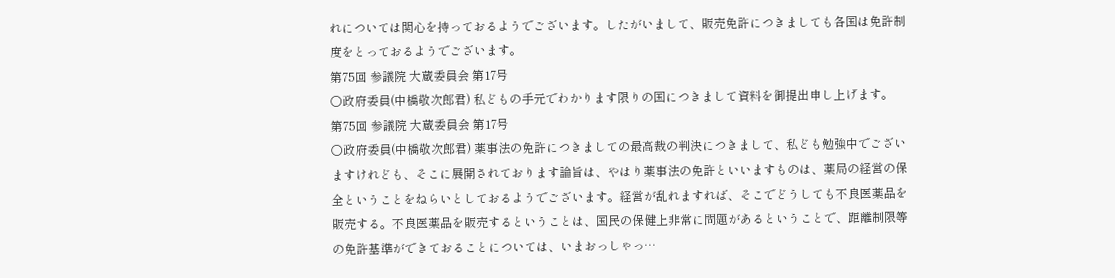れについては関心を持っておるようでございます。したがいまして、販売免許につきましても各国は免許制度をとっておるようでございます。
第75回 参議院 大蔵委員会 第17号
○政府委員(中橋敬次郎君) 私どもの手元でわかります限りの国につきまして資料を御提出申し上げます。
第75回 参議院 大蔵委員会 第17号
○政府委員(中橋敬次郎君) 薬事法の免許につきましての最高裁の判決につきまして、私ども勉強中でございますけれども、そこに展開されております論旨は、やはり薬事法の免許といいますものは、薬局の経営の保全ということをねらいとしておるようでございます。経営が乱れますれば、そこでどうしても不良医薬品を販売する。不良医薬品を販売するということは、国民の保健上非常に問題があるということで、距離制限等の免許基準ができておることについては、いまおっしゃっ…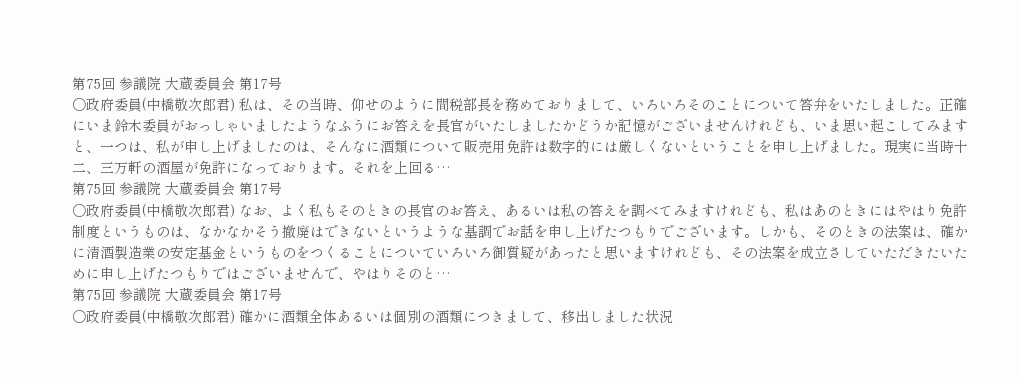第75回 参議院 大蔵委員会 第17号
○政府委員(中橋敬次郎君) 私は、その当時、仰せのように間税部長を務めておりまして、いろいろそのことについて答弁をいたしました。正確にいま鈴木委員がおっしゃいましたようなふうにお答えを長官がいたしましたかどうか記憶がございませんけれども、いま思い起こしてみますと、一つは、私が申し上げましたのは、そんなに酒類について販売用免許は数字的には厳しくないということを申し上げました。現実に当時十二、三万軒の酒屋が免許になっております。それを上回る…
第75回 参議院 大蔵委員会 第17号
○政府委員(中橋敬次郎君) なお、よく私もそのときの長官のお答え、あるいは私の答えを調べてみますけれども、私はあのときにはやはり免許制度というものは、なかなかそう撤廃はできないというような基調でお話を申し上げたつもりでございます。しかも、そのときの法案は、確かに清酒製造業の安定基金というものをつくることについていろいろ御質疑があったと思いますけれども、その法案を成立さしていただきたいために申し上げたつもりではございませんで、やはりそのと…
第75回 参議院 大蔵委員会 第17号
○政府委員(中橋敬次郎君) 確かに酒類全体あるいは個別の酒類につきまして、移出しました状況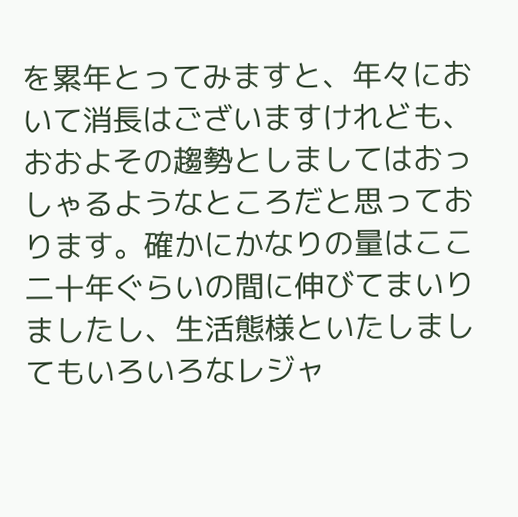を累年とってみますと、年々において消長はございますけれども、おおよその趨勢としましてはおっしゃるようなところだと思っております。確かにかなりの量はここ二十年ぐらいの間に伸びてまいりましたし、生活態様といたしましてもいろいろなレジャ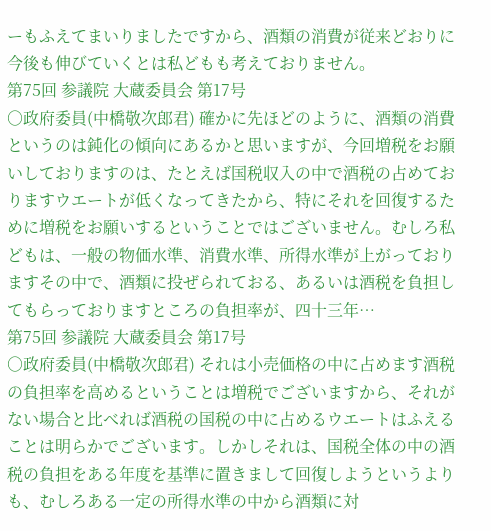ーもふえてまいりましたですから、酒類の消費が従来どおりに今後も伸びていくとは私どもも考えておりません。
第75回 参議院 大蔵委員会 第17号
○政府委員(中橋敬次郎君) 確かに先ほどのように、酒類の消費というのは鈍化の傾向にあるかと思いますが、今回増税をお願いしておりますのは、たとえば国税収入の中で酒税の占めておりますウエートが低くなってきたから、特にそれを回復するために増税をお願いするということではございません。むしろ私どもは、一般の物価水準、消費水準、所得水準が上がっておりますその中で、酒類に投ぜられておる、あるいは酒税を負担してもらっておりますところの負担率が、四十三年…
第75回 参議院 大蔵委員会 第17号
○政府委員(中橋敬次郎君) それは小売価格の中に占めます酒税の負担率を高めるということは増税でございますから、それがない場合と比べれば酒税の国税の中に占めるウエートはふえることは明らかでございます。しかしそれは、国税全体の中の酒税の負担をある年度を基準に置きまして回復しようというよりも、むしろある一定の所得水準の中から酒類に対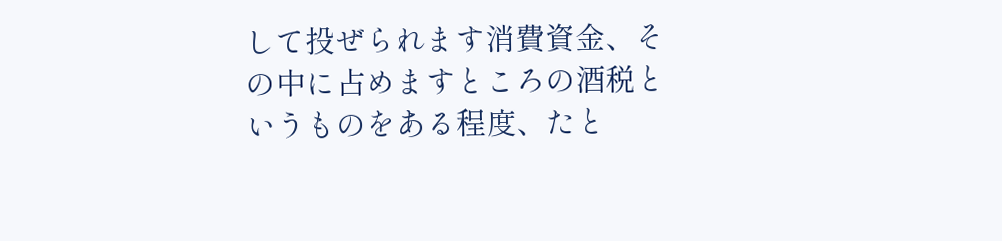して投ぜられます消費資金、その中に占めますところの酒税というものをある程度、たと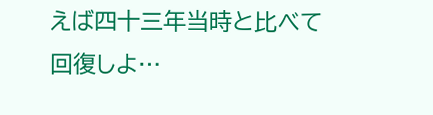えば四十三年当時と比べて回復しよ…